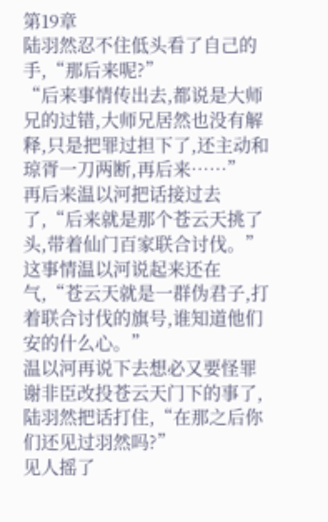第19章
陆羽然忍不住低头看了自己的手,“那后来呢?”
“后来事情传出去,都说是大师兄的过错,大师兄居然也没有解释,只是把罪过担下了,还主动和琼胥一刀两断,再后来……”
再后来温以河把话接过去了,“后来就是那个苍云天挑了头,带着仙门百家联合讨伐。”这事情温以河说起来还在气,“苍云天就是一群伪君子,打着联合讨伐的旗号,谁知道他们安的什么心。”
温以河再说下去想必又要怪罪谢非臣改投苍云天门下的事了,陆羽然把话打住,“在那之后你们还见过羽然吗?”
见人摇了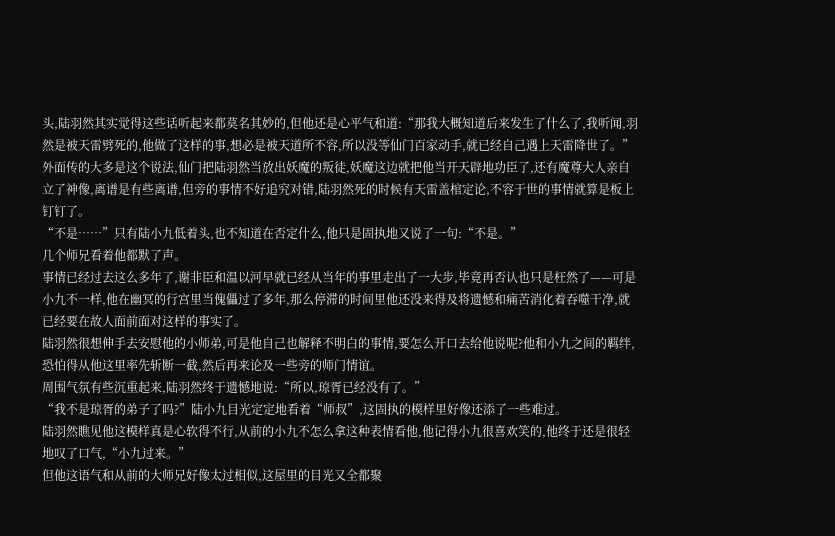头,陆羽然其实觉得这些话听起来都莫名其妙的,但他还是心平气和道:“那我大概知道后来发生了什么了,我听闻,羽然是被天雷劈死的,他做了这样的事,想必是被天道所不容,所以没等仙门百家动手,就已经自己遇上天雷降世了。”
外面传的大多是这个说法,仙门把陆羽然当放出妖魔的叛徒,妖魔这边就把他当开天辟地功臣了,还有魔尊大人亲自立了神像,离谱是有些离谱,但旁的事情不好追究对错,陆羽然死的时候有天雷盖棺定论,不容于世的事情就算是板上钉钉了。
“不是……”只有陆小九低着头,也不知道在否定什么,他只是固执地又说了一句:“不是。”
几个师兄看着他都默了声。
事情已经过去这么多年了,谢非臣和温以河早就已经从当年的事里走出了一大步,毕竟再否认也只是枉然了——可是小九不一样,他在幽冥的行宫里当傀儡过了多年,那么停滞的时间里他还没来得及将遗憾和痛苦消化着吞噬干净,就已经要在故人面前面对这样的事实了。
陆羽然很想伸手去安慰他的小师弟,可是他自己也解释不明白的事情,要怎么开口去给他说呢?他和小九之间的羁绊,恐怕得从他这里率先斩断一截,然后再来论及一些旁的师门情谊。
周围气氛有些沉重起来,陆羽然终于遗憾地说:“所以,琼胥已经没有了。”
“我不是琼胥的弟子了吗?”陆小九目光定定地看着“师叔”,这固执的模样里好像还添了一些难过。
陆羽然瞧见他这模样真是心软得不行,从前的小九不怎么拿这种表情看他,他记得小九很喜欢笑的,他终于还是很轻地叹了口气,“小九过来。”
但他这语气和从前的大师兄好像太过相似,这屋里的目光又全都聚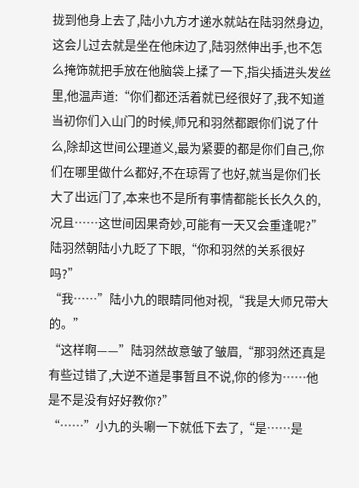拢到他身上去了,陆小九方才递水就站在陆羽然身边,这会儿过去就是坐在他床边了,陆羽然伸出手,也不怎么掩饰就把手放在他脑袋上揉了一下,指尖插进头发丝里,他温声道:“你们都还活着就已经很好了,我不知道当初你们入山门的时候,师兄和羽然都跟你们说了什么,除却这世间公理道义,最为紧要的都是你们自己,你们在哪里做什么都好,不在琼胥了也好,就当是你们长大了出远门了,本来也不是所有事情都能长长久久的,况且……这世间因果奇妙,可能有一天又会重逢呢?”
陆羽然朝陆小九眨了下眼,“你和羽然的关系很好吗?”
“我……”陆小九的眼睛同他对视,“我是大师兄带大的。”
“这样啊——”陆羽然故意皱了皱眉,“那羽然还真是有些过错了,大逆不道是事暂且不说,你的修为……他是不是没有好好教你?”
“……”小九的头唰一下就低下去了,“是……是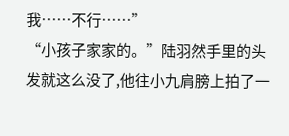我……不行……”
“小孩子家家的。”陆羽然手里的头发就这么没了,他往小九肩膀上拍了一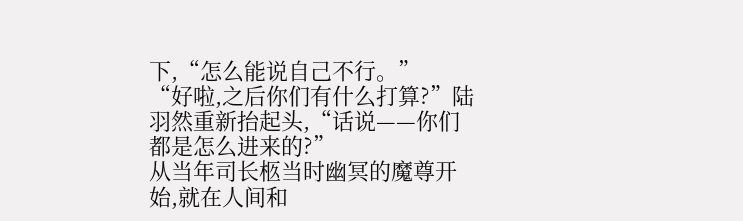下,“怎么能说自己不行。”
“好啦,之后你们有什么打算?”陆羽然重新抬起头,“话说——你们都是怎么进来的?”
从当年司长柩当时幽冥的魔尊开始,就在人间和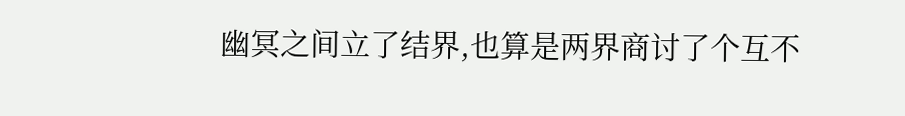幽冥之间立了结界,也算是两界商讨了个互不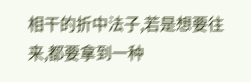相干的折中法子,若是想要往来,都要拿到一种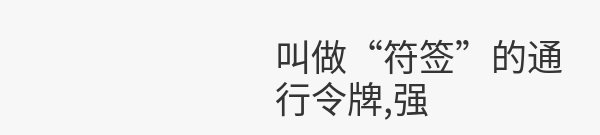叫做“符签”的通行令牌,强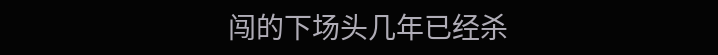闯的下场头几年已经杀